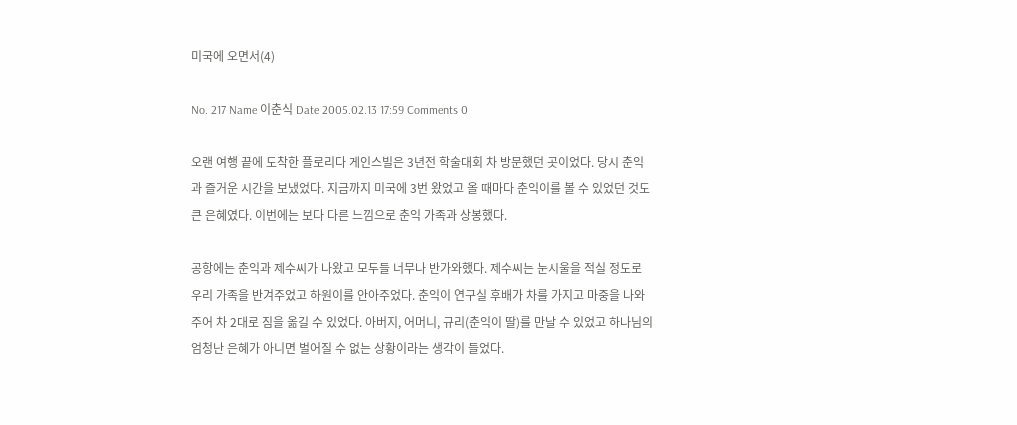미국에 오면서(4)

No. 217 Name 이춘식 Date 2005.02.13 17:59 Comments 0

오랜 여행 끝에 도착한 플로리다 게인스빌은 3년전 학술대회 차 방문했던 곳이었다. 당시 춘익과 즐거운 시간을 보냈었다. 지금까지 미국에 3번 왔었고 올 때마다 춘익이를 볼 수 있었던 것도 큰 은혜였다. 이번에는 보다 다른 느낌으로 춘익 가족과 상봉했다.

공항에는 춘익과 제수씨가 나왔고 모두들 너무나 반가와했다. 제수씨는 눈시울을 적실 정도로 우리 가족을 반겨주었고 하원이를 안아주었다. 춘익이 연구실 후배가 차를 가지고 마중을 나와주어 차 2대로 짐을 옮길 수 있었다. 아버지, 어머니, 규리(춘익이 딸)를 만날 수 있었고 하나님의 엄청난 은혜가 아니면 벌어질 수 없는 상황이라는 생각이 들었다.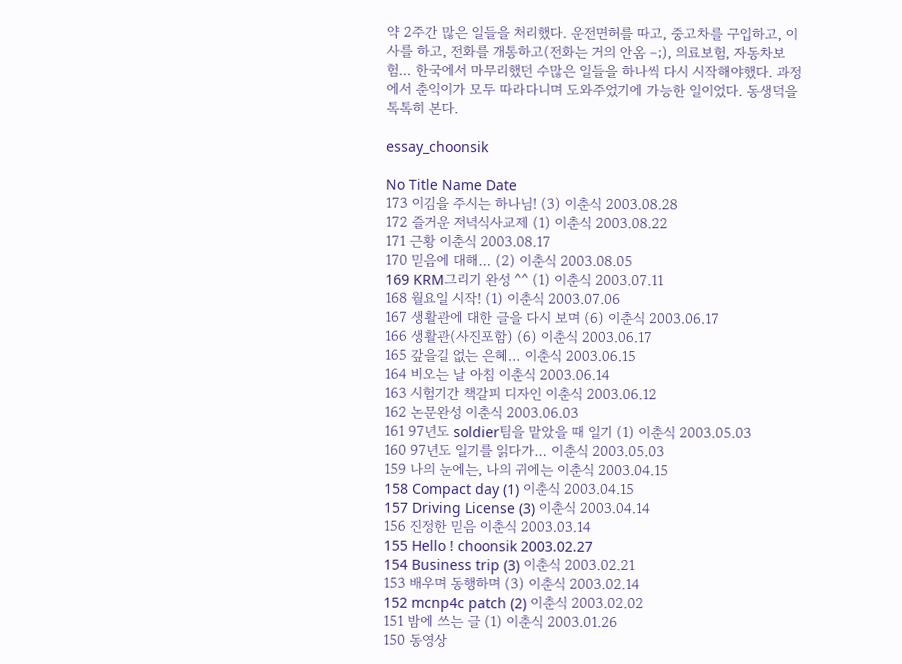약 2주간 많은 일들을 처리했다. 운전면허를 따고, 중고차를 구입하고, 이사를 하고, 전화를 개통하고(전화는 거의 안옴 –;), 의료보험, 자동차보험… 한국에서 마무리했던 수많은 일들을 하나씩 다시 시작해야했다. 과정에서 춘익이가 모두 따라다니며 도와주었기에 가능한 일이었다. 동생덕을 톡톡히 본다.

essay_choonsik

No Title Name Date
173 이김을 주시는 하나님! (3) 이춘식 2003.08.28
172 즐거운 저녁식사교제 (1) 이춘식 2003.08.22
171 근황 이춘식 2003.08.17
170 믿음에 대해… (2) 이춘식 2003.08.05
169 KRM그리기 완성 ^^ (1) 이춘식 2003.07.11
168 월요일 시작! (1) 이춘식 2003.07.06
167 생활관에 대한 글을 다시 보며 (6) 이춘식 2003.06.17
166 생활관(사진포함) (6) 이춘식 2003.06.17
165 갚을길 없는 은혜… 이춘식 2003.06.15
164 비오는 날 아침 이춘식 2003.06.14
163 시험기간 책갈피 디자인 이춘식 2003.06.12
162 논문완성 이춘식 2003.06.03
161 97년도 soldier팀을 맡았을 때 일기 (1) 이춘식 2003.05.03
160 97년도 일기를 읽다가… 이춘식 2003.05.03
159 나의 눈에는, 나의 귀에는 이춘식 2003.04.15
158 Compact day (1) 이춘식 2003.04.15
157 Driving License (3) 이춘식 2003.04.14
156 진정한 믿음 이춘식 2003.03.14
155 Hello ! choonsik 2003.02.27
154 Business trip (3) 이춘식 2003.02.21
153 배우며 동행하며 (3) 이춘식 2003.02.14
152 mcnp4c patch (2) 이춘식 2003.02.02
151 밤에 쓰는 글 (1) 이춘식 2003.01.26
150 동영상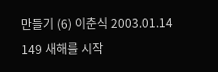만들기 (6) 이춘식 2003.01.14
149 새해를 시작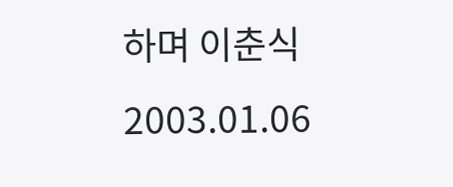하며 이춘식 2003.01.06